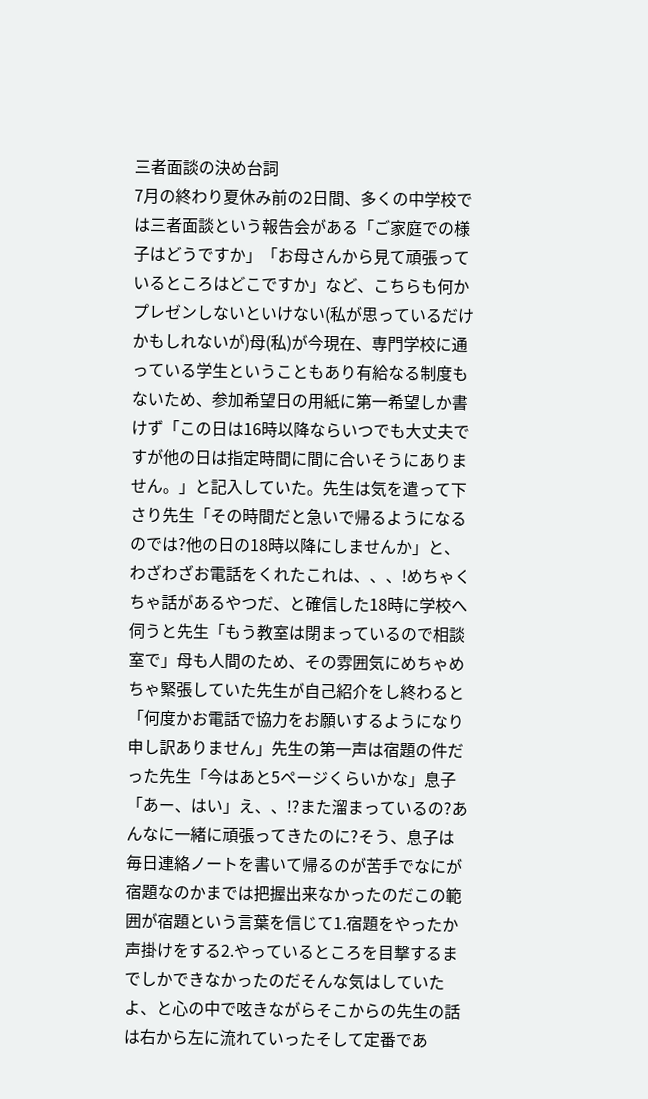三者面談の決め台詞
7月の終わり夏休み前の2日間、多くの中学校では三者面談という報告会がある「ご家庭での様子はどうですか」「お母さんから見て頑張っているところはどこですか」など、こちらも何かプレゼンしないといけない(私が思っているだけかもしれないが)母(私)が今現在、専門学校に通っている学生ということもあり有給なる制度もないため、参加希望日の用紙に第一希望しか書けず「この日は16時以降ならいつでも大丈夫ですが他の日は指定時間に間に合いそうにありません。」と記入していた。先生は気を遣って下さり先生「その時間だと急いで帰るようになるのでは?他の日の18時以降にしませんか」と、わざわざお電話をくれたこれは、、、!めちゃくちゃ話があるやつだ、と確信した18時に学校へ伺うと先生「もう教室は閉まっているので相談室で」母も人間のため、その雰囲気にめちゃめちゃ緊張していた先生が自己紹介をし終わると「何度かお電話で協力をお願いするようになり申し訳ありません」先生の第一声は宿題の件だった先生「今はあと5ページくらいかな」息子「あー、はい」え、、!?また溜まっているの?あんなに一緒に頑張ってきたのに?そう、息子は毎日連絡ノートを書いて帰るのが苦手でなにが宿題なのかまでは把握出来なかったのだこの範囲が宿題という言葉を信じて1.宿題をやったか声掛けをする2.やっているところを目撃するまでしかできなかったのだそんな気はしていたよ、と心の中で呟きながらそこからの先生の話は右から左に流れていったそして定番であ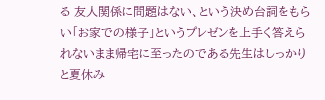る 友人関係に問題はない、という決め台詞をもらい「お家での様子」というプレゼンを上手く答えられないまま帰宅に至ったのである先生はしっかりと夏休み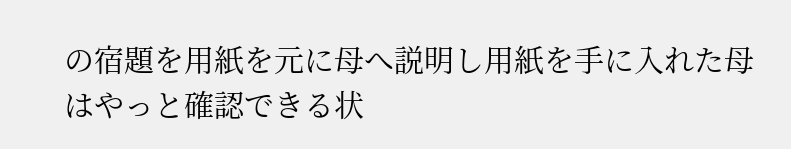の宿題を用紙を元に母へ説明し用紙を手に入れた母はやっと確認できる状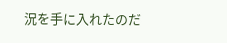況を手に入れたのだ